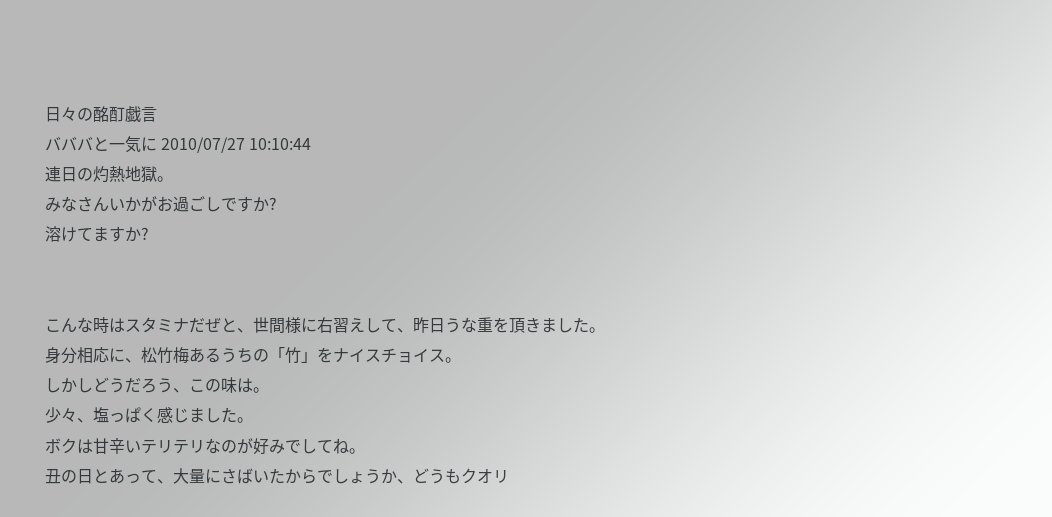日々の酩酊戯言
バババと一気に 2010/07/27 10:10:44
連日の灼熱地獄。
みなさんいかがお過ごしですか?
溶けてますか?


こんな時はスタミナだぜと、世間様に右習えして、昨日うな重を頂きました。
身分相応に、松竹梅あるうちの「竹」をナイスチョイス。
しかしどうだろう、この味は。
少々、塩っぱく感じました。
ボクは甘辛いテリテリなのが好みでしてね。
丑の日とあって、大量にさばいたからでしょうか、どうもクオリ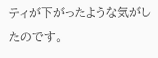ティが下がったような気がしたのです。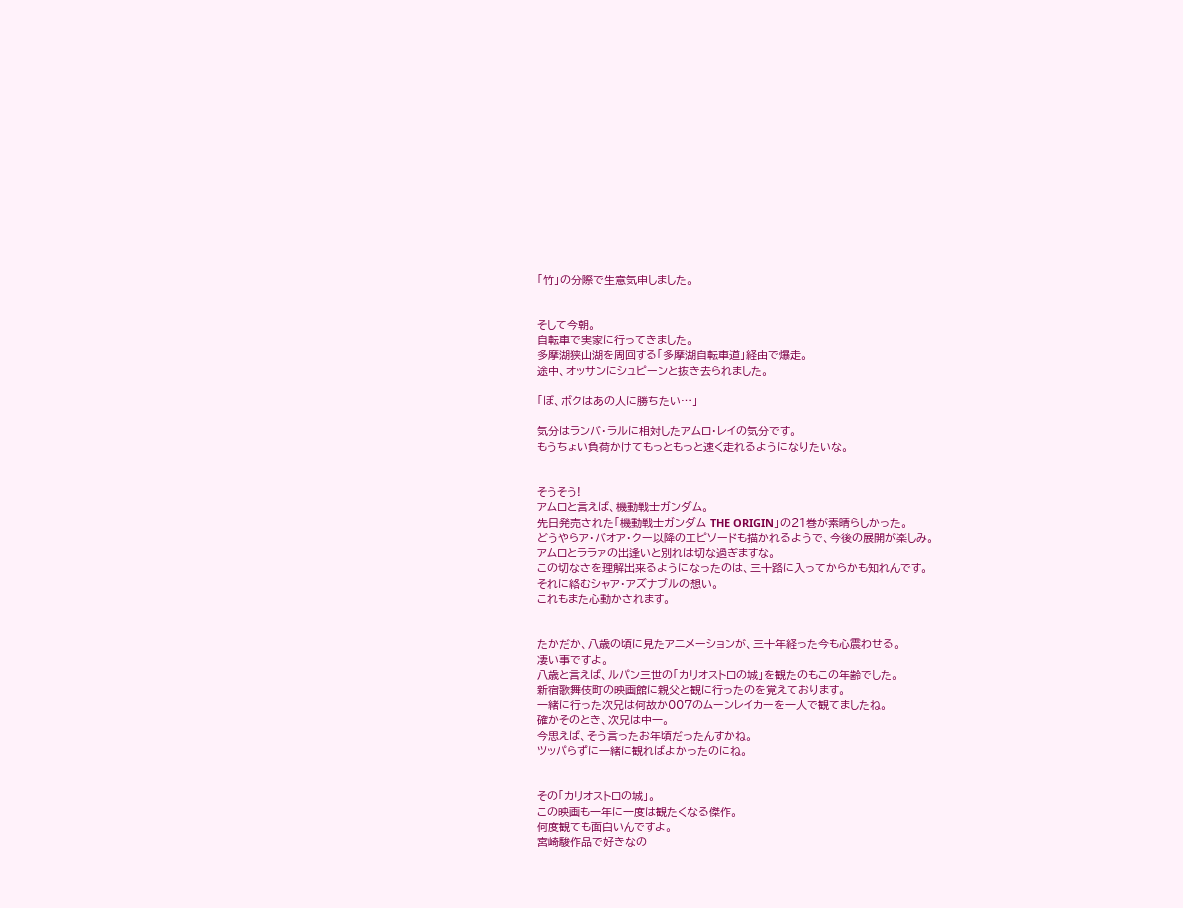「竹」の分際で生意気申しました。


そして今朝。
自転車で実家に行ってきました。
多摩湖狭山湖を周回する「多摩湖自転車道」経由で爆走。
途中、オッサンにシュピーンと抜き去られました。

「ぼ、ボクはあの人に勝ちたい…」

気分はランバ・ラルに相対したアムロ・レイの気分です。
もうちょい負荷かけてもっともっと速く走れるようになりたいな。


そうそう!
アムロと言えば、機動戦士ガンダム。
先日発売された「機動戦士ガンダム THE ORIGIN」の21巻が素晴らしかった。
どうやらア・バオア・クー以降のエピソードも描かれるようで、今後の展開が楽しみ。
アムロとララァの出逢いと別れは切な過ぎますな。
この切なさを理解出来るようになったのは、三十路に入ってからかも知れんです。
それに絡むシャア・アズナブルの想い。
これもまた心動かされます。


たかだか、八歳の頃に見たアニメーションが、三十年経った今も心震わせる。
凄い事ですよ。
八歳と言えば、ルパン三世の「カリオストロの城」を観たのもこの年齢でした。
新宿歌舞伎町の映画館に親父と観に行ったのを覚えております。
一緒に行った次兄は何故か007のムーンレイカーを一人で観てましたね。
確かそのとき、次兄は中一。
今思えば、そう言ったお年頃だったんすかね。
ツッパらずに一緒に観ればよかったのにね。


その「カリオストロの城」。
この映画も一年に一度は観たくなる傑作。
何度観ても面白いんですよ。
宮崎駿作品で好きなの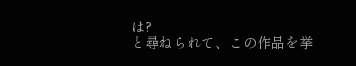は?
と尋ねられて、この作品を挙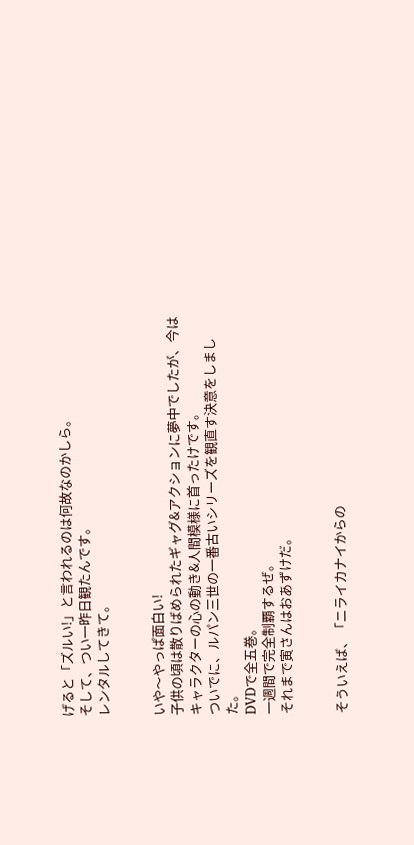げると「ズルい!」と言われるのは何故なのかしら。
そして、つい一昨日観たんです。
レンタルしてきて。


いや〜やっぱ面白い!
子供の頃は散りばめられたギャグ&アクションに夢中でしたが、今はキャラクターの心の動き&人間模様に首ったけです。
ついでに、ルパン三世の一番古いシリーズを観直す決意をしました。
DVDで全五巻。
一週間で完全制覇するぜ。
それまで寅さんはおあずけだ。


そういえば、「ニライカナイからの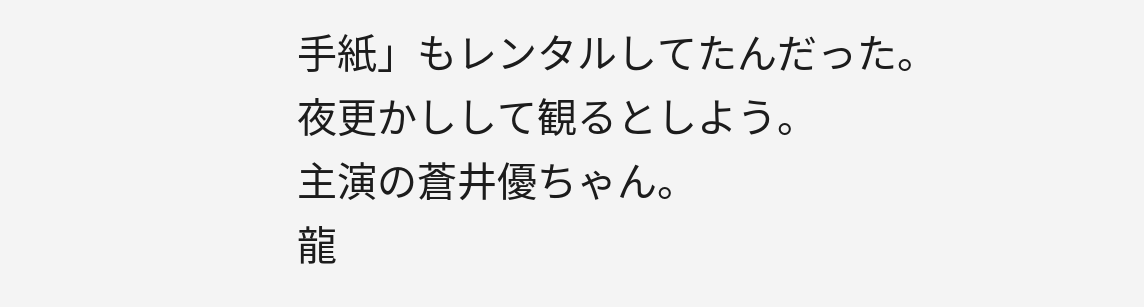手紙」もレンタルしてたんだった。
夜更かしして観るとしよう。
主演の蒼井優ちゃん。
龍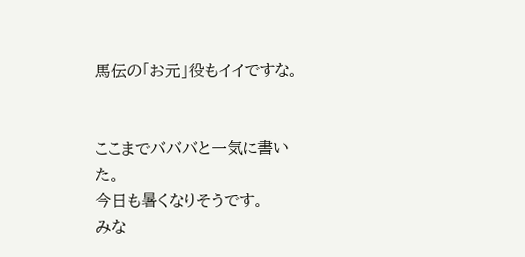馬伝の「お元」役もイイですな。


ここまでバババと一気に書いた。
今日も暑くなりそうです。
みな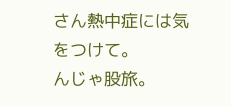さん熱中症には気をつけて。
んじゃ股旅。